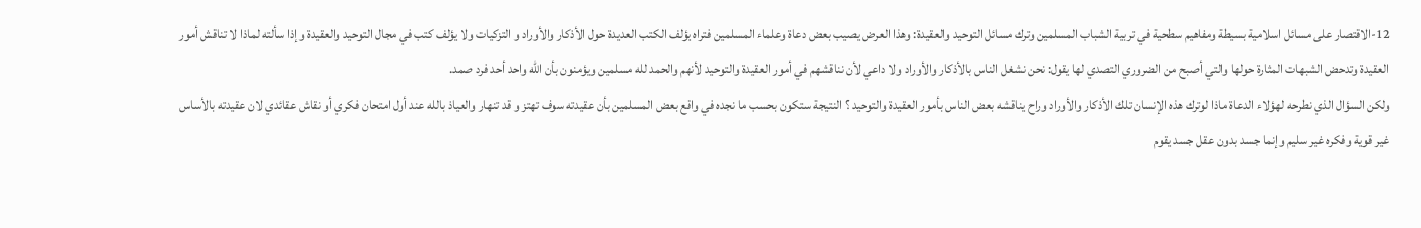12-الاقتصار على مسائل اسلامية بسيطة ومفاهيم سطحية في تربية الشباب المسلمين وترك مسائل التوحيد والعقيدة: وهذا العرض يصيب بعض دعاة وعلماء المسلمين فتراه يؤلف الكتب العديدة حول الأذكار والأوراد و التزكيات ولا يؤلف كتب في مجال التوحيد والعقيدة وإذا سألته لماذا لا تناقش أمور العقيدة وتدحض الشبهات المثارة حولها والتي أصبح من الضروري التصدي لها يقول: نحن نشغل الناس بالأذكار والأوراد ولا داعي لأن نناقشهم في أمور العقيدة والتوحيد لأنهم والحمد لله مسلمين ويؤمنون بأن الله واحد أحد فرد صمد.
ولكن السؤال الذي نطرحه لهؤلاء الدعاة ماذا لوترك هذه الإنسان تلك الأذكار والأوراد وراح يناقشه بعض الناس بأمور العقيدة والتوحيد ؟ النتيجة ستكون بحسب ما نجده في واقع بعض المسلمين بأن عقيدته سوف تهتز و قد تنهار والعياذ بالله عند أول امتحان فكري أو نقاش عقائدي لان عقيدته بالأساس غير قوية وفكره غير سليم وإنما جسد بدون عقل جسد يقوم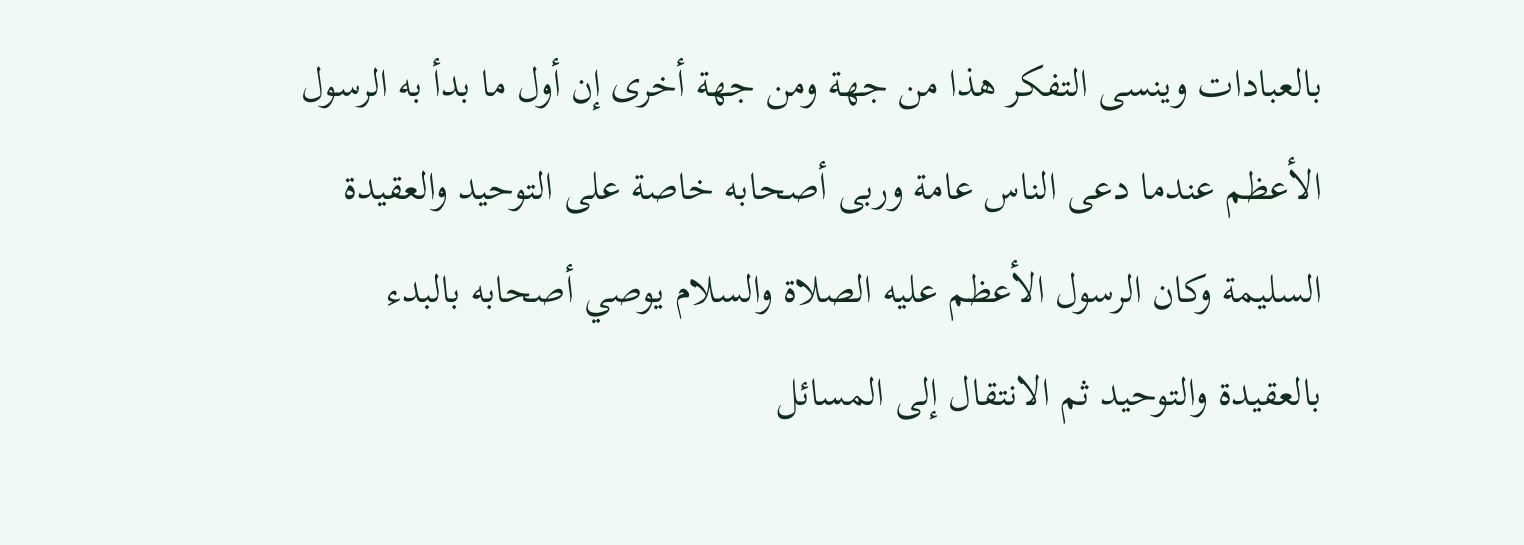بالعبادات وينسى التفكر هذا من جهة ومن جهة أخرى إن أول ما بدأ به الرسول الأعظم عندما دعى الناس عامة وربى أصحابه خاصة على التوحيد والعقيدة السليمة وكان الرسول الأعظم عليه الصلاة والسلام يوصي أصحابه بالبدء بالعقيدة والتوحيد ثم الانتقال إلى المسائل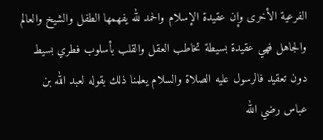الفرعية الأخرى وإن عقيدة الإسلام والحمد لله يفهمها الطفل والشيخ والعالم والجاهل فهي عقيدة بسيطة تخاطب العقل والقلب بأسلوب فطري بسيط دون تعقيد فالرسول عليه الصلاة والسلام يعلمنا ذلك بقوله لعبد الله بن عباس رضي الله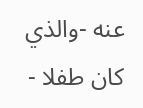عنه -والذي كان طفلا -